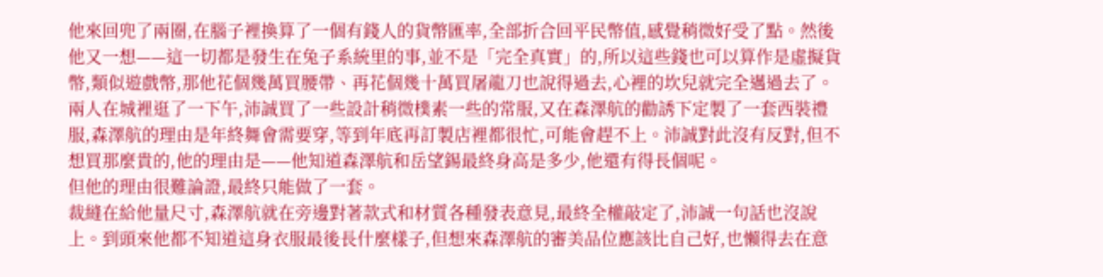他來回兜了兩圈,在腦子裡換算了一個有錢人的貨幣匯率,全部折合回平民幣值,感覺稍微好受了點。然後他又一想——這一切都是發生在兔子系統里的事,並不是「完全真實」的,所以這些錢也可以算作是虛擬貨幣,類似遊戲幣,那他花個幾萬買腰帶、再花個幾十萬買屠龍刀也說得過去,心裡的坎兒就完全邁過去了。
兩人在城裡逛了一下午,沛誠買了一些設計稍微樸素一些的常服,又在森澤航的勸誘下定製了一套西裝禮服,森澤航的理由是年終舞會需要穿,等到年底再訂製店裡都很忙,可能會趕不上。沛誠對此沒有反對,但不想買那麼貴的,他的理由是——他知道森澤航和岳望錫最終身高是多少,他還有得長個呢。
但他的理由很難論證,最終只能做了一套。
裁縫在給他量尺寸,森澤航就在旁邊對著款式和材質各種發表意見,最終全權敲定了,沛誠一句話也沒說上。到頭來他都不知道這身衣服最後長什麼樣子,但想來森澤航的審美品位應該比自己好,也懶得去在意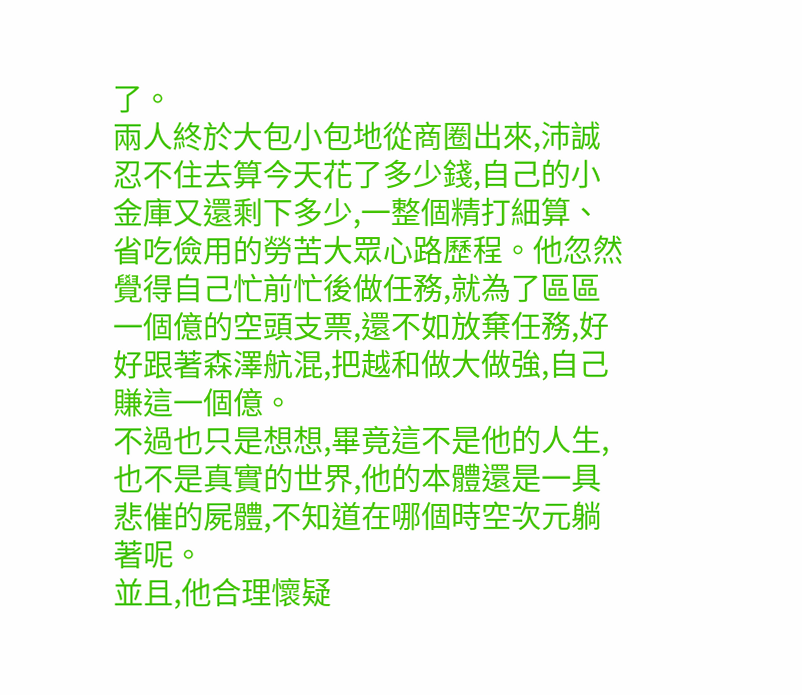了。
兩人終於大包小包地從商圈出來,沛誠忍不住去算今天花了多少錢,自己的小金庫又還剩下多少,一整個精打細算、省吃儉用的勞苦大眾心路歷程。他忽然覺得自己忙前忙後做任務,就為了區區一個億的空頭支票,還不如放棄任務,好好跟著森澤航混,把越和做大做強,自己賺這一個億。
不過也只是想想,畢竟這不是他的人生,也不是真實的世界,他的本體還是一具悲催的屍體,不知道在哪個時空次元躺著呢。
並且,他合理懷疑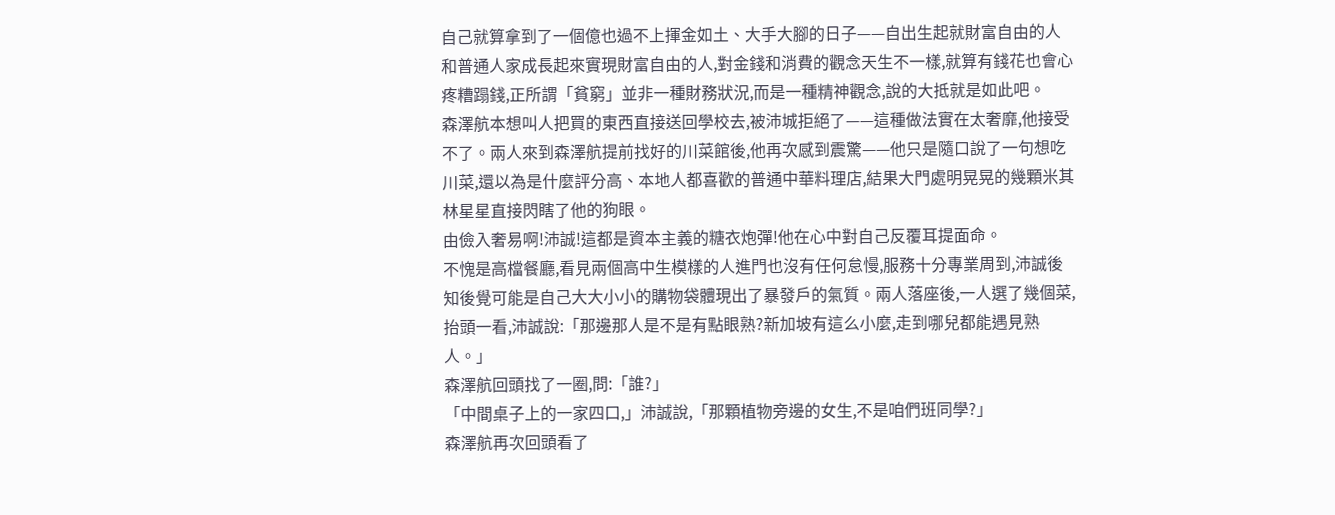自己就算拿到了一個億也過不上揮金如土、大手大腳的日子——自出生起就財富自由的人和普通人家成長起來實現財富自由的人,對金錢和消費的觀念天生不一樣,就算有錢花也會心疼糟蹋錢,正所謂「貧窮」並非一種財務狀況,而是一種精神觀念,說的大抵就是如此吧。
森澤航本想叫人把買的東西直接送回學校去,被沛城拒絕了——這種做法實在太奢靡,他接受不了。兩人來到森澤航提前找好的川菜館後,他再次感到震驚——他只是隨口說了一句想吃川菜,還以為是什麼評分高、本地人都喜歡的普通中華料理店,結果大門處明晃晃的幾顆米其林星星直接閃瞎了他的狗眼。
由儉入奢易啊!沛誠!這都是資本主義的糖衣炮彈!他在心中對自己反覆耳提面命。
不愧是高檔餐廳,看見兩個高中生模樣的人進門也沒有任何怠慢,服務十分專業周到,沛誠後知後覺可能是自己大大小小的購物袋體現出了暴發戶的氣質。兩人落座後,一人選了幾個菜,抬頭一看,沛誠說:「那邊那人是不是有點眼熟?新加坡有這么小麼,走到哪兒都能遇見熟人。」
森澤航回頭找了一圈,問:「誰?」
「中間桌子上的一家四口,」沛誠說,「那顆植物旁邊的女生,不是咱們班同學?」
森澤航再次回頭看了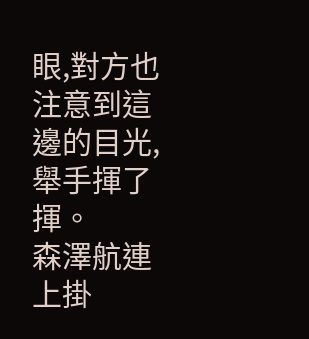眼,對方也注意到這邊的目光,舉手揮了揮。
森澤航連上掛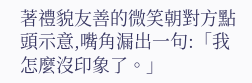著禮貌友善的微笑朝對方點頭示意,嘴角漏出一句:「我怎麼沒印象了。」